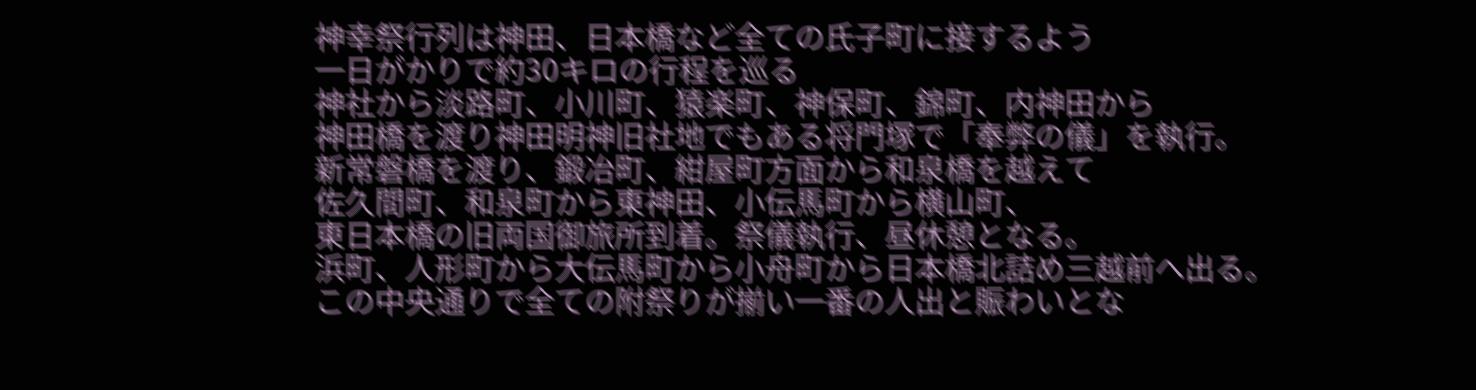神幸祭行列は神田、日本橋など全ての氏子町に接するよう
一日がかりで約30キロの行程を巡る
神社から淡路町、小川町、猿楽町、神保町、錦町、内神田から
神田橋を渡り神田明神旧社地でもある将門塚で「奉弊の儀」を執行。
新常磐橋を渡り、鍛冶町、紺屋町方面から和泉橋を越えて
佐久間町、和泉町から東神田、小伝馬町から横山町、
東日本橋の旧両国御旅所到着。祭儀執行、昼休憩となる。
浜町、人形町から大伝馬町から小舟町から日本橋北詰め三越前へ出る。
この中央通りで全ての附祭りが揃い一番の人出と賑わいとな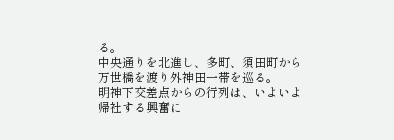る。
中央通りを北進し、多町、須田町から万世橋を渡り外神田一帯を巡る。
明神下交差点からの行列は、いよいよ帰社する興奮に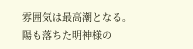雰囲気は最高潮となる。
陽も落ちた明神様の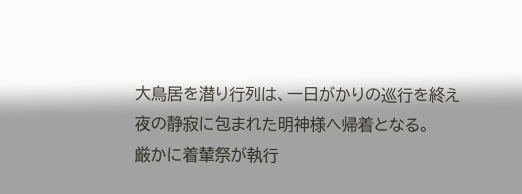大鳥居を潜り行列は、一日がかりの巡行を終え
夜の静寂に包まれた明神様へ帰着となる。
厳かに着輦祭が執行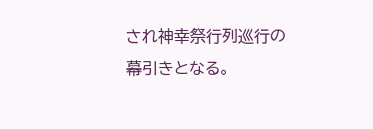され神幸祭行列巡行の幕引きとなる。